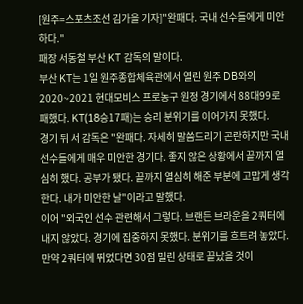[원주=스포츠조선 김가을 기자]"완패다. 국내 선수들에게 미안하다."
패장 서동철 부산 KT 감독의 말이다.
부산 KT는 1일 원주종합체육관에서 열린 원주 DB와의 2020~2021 현대모비스 프로농구 원정 경기에서 88대99로 패했다. KT(18승17패)는 승리 분위기를 이어가지 못했다.
경기 뒤 서 감독은 "완패다. 자세히 말씀드리기 곤란하지만 국내 선수들에게 매우 미안한 경기다. 좋지 않은 상황에서 끝까지 열심히 했다. 공부가 됐다. 끝까지 열심히 해준 부분에 고맙게 생각한다. 내가 미안한 날"이라고 말했다.
이어 "외국인 선수 관련해서 그렇다. 브랜든 브라운을 2쿼터에 내지 않았다. 경기에 집중하지 못했다. 분위기를 흐트려 놓았다. 만약 2쿼터에 뛰었다면 30점 밀린 상태로 끝났을 것이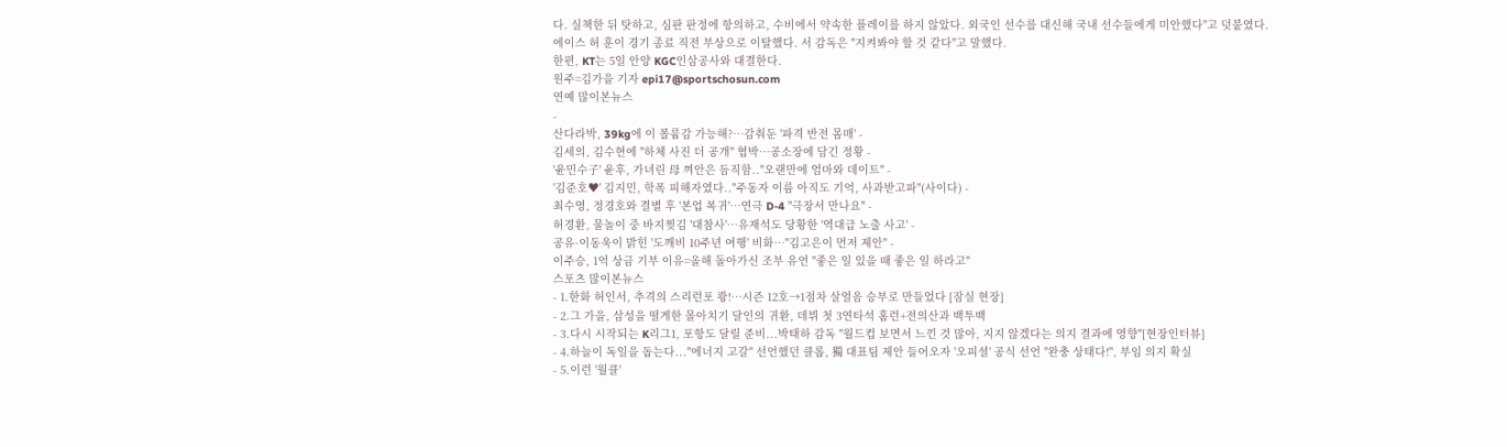다. 실책한 뒤 탓하고, 심판 판정에 항의하고, 수비에서 약속한 플레이를 하지 않았다. 외국인 선수를 대신해 국내 선수들에게 미안했다"고 덧붙였다.
에이스 허 훈이 경기 종료 직전 부상으로 이탈했다. 서 감독은 "지켜봐야 할 것 같다"고 말했다.
한편, KT는 5일 안양 KGC인삼공사와 대결한다.
원주=김가을 기자 epi17@sportschosun.com
연예 많이본뉴스
-
산다라박, 39kg에 이 볼륨감 가능해?…감춰둔 '파격 반전 몸매' -
김세의, 김수현에 "하체 사진 더 공개" 협박…공소장에 담긴 정황 -
'윤민수子' 윤후, 가녀린 母 껴안은 듬직함.."오랜만에 엄마와 데이트" -
'김준호♥' 김지민, 학폭 피해자였다.."주동자 이름 아직도 기억, 사과받고파"(사이다) -
최수영, 정경호와 결별 후 '본업 복귀'…연극 D-4 "극장서 만나요" -
허경환, 물놀이 중 바지찢김 '대참사'…유재석도 당황한 '역대급 노출 사고' -
공유·이동욱이 밝힌 '도깨비 10주년 여행' 비화…"김고은이 먼저 제안" -
이주승, 1억 상금 기부 이유=올해 돌아가신 조부 유언 "좋은 일 있을 때 좋은 일 하라고"
스포츠 많이본뉴스
- 1.한화 허인서, 추격의 스리런포 쾅!…시즌 12호→1점차 살얼음 승부로 만들었다 [잠실 현장]
- 2.그 가을, 삼성을 떨게한 몰아치기 달인의 귀환, 데뷔 첫 3연타석 홈런+전의산과 백투백
- 3.다시 시작되는 K리그1, 포항도 달릴 준비...박태하 감독 "월드컵 보면서 느낀 것 많아, 지지 않겠다는 의지 결과에 영향"[현장인터뷰]
- 4.하늘이 독일을 돕는다..."에너지 고갈" 선언했던 클롭, 獨 대표팀 제안 들어오자 '오피셜' 공식 선언 "완충 상태다!", 부임 의지 확실
- 5.이런 '월클'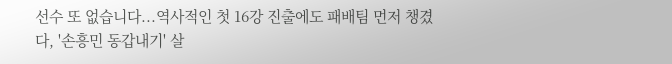선수 또 없습니다...역사적인 첫 16강 진출에도 패배팀 먼저 챙겼다, '손흥민 동갑내기' 살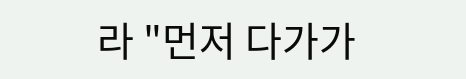라 "먼저 다가가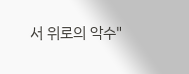서 위로의 악수"